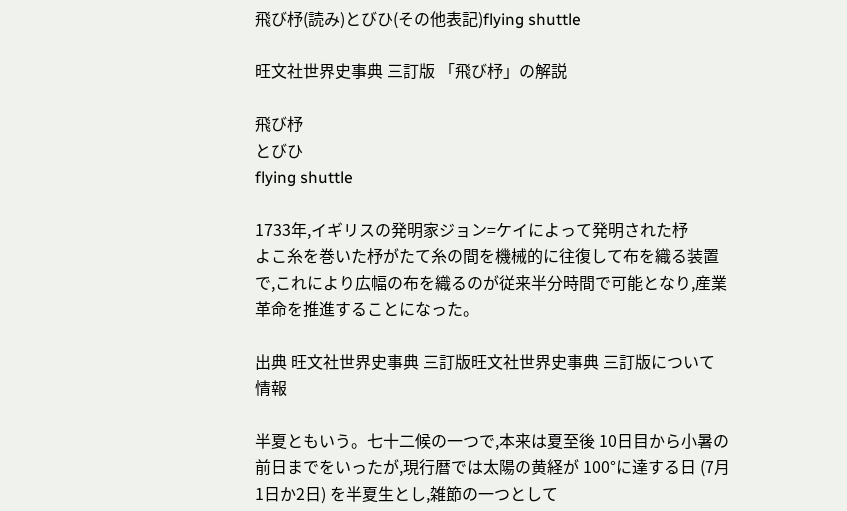飛び杼(読み)とびひ(その他表記)flying shuttle

旺文社世界史事典 三訂版 「飛び杼」の解説

飛び杼
とびひ
flying shuttle

1733年,イギリスの発明家ジョン=ケイによって発明された杼
よこ糸を巻いた杼がたて糸の間を機械的に往復して布を織る装置で,これにより広幅の布を織るのが従来半分時間で可能となり,産業革命を推進することになった。

出典 旺文社世界史事典 三訂版旺文社世界史事典 三訂版について 情報

半夏ともいう。七十二候の一つで,本来は夏至後 10日目から小暑の前日までをいったが,現行暦では太陽の黄経が 100°に達する日 (7月1日か2日) を半夏生とし,雑節の一つとして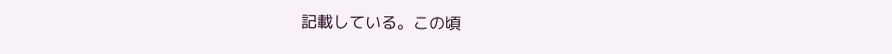記載している。この頃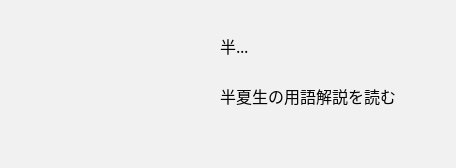半...

半夏生の用語解説を読む